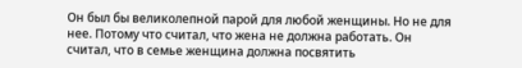Он был бы великолепной парой для любой женщины. Но не для нее. Потому что считал, что жена не должна работать. Он считал, что в семье женщина должна посвятить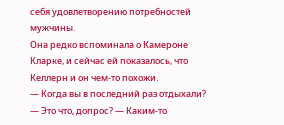себя удовлетворению потребностей мужчины.
Она редко вспоминала о Камероне Кларке, и сейчас ей показалось, что Келлерн и он чем-то похожи.
— Когда вы в последний раз отдыхали?
— Это что, допрос? — Каким-то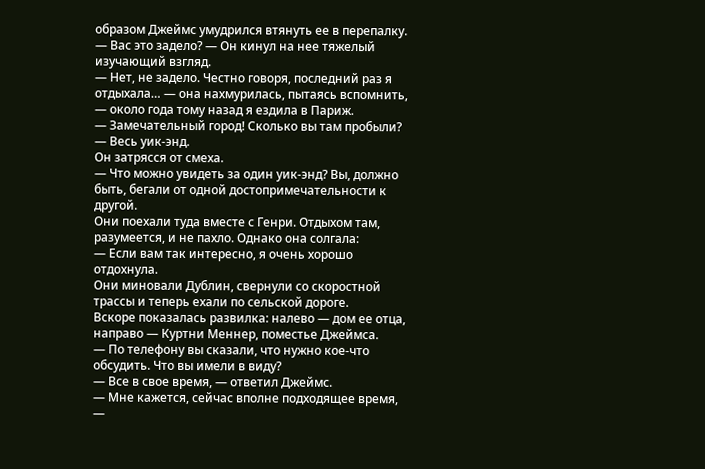образом Джеймс умудрился втянуть ее в перепалку.
— Вас это задело? — Он кинул на нее тяжелый изучающий взгляд.
— Нет, не задело. Честно говоря, последний раз я отдыхала… — она нахмурилась, пытаясь вспомнить, — около года тому назад я ездила в Париж.
— Замечательный город! Сколько вы там пробыли?
— Весь уик-энд.
Он затрясся от смеха.
— Что можно увидеть за один уик-энд? Вы, должно быть, бегали от одной достопримечательности к другой.
Они поехали туда вместе с Генри. Отдыхом там, разумеется, и не пахло. Однако она солгала:
— Если вам так интересно, я очень хорошо отдохнула.
Они миновали Дублин, свернули со скоростной трассы и теперь ехали по сельской дороге.
Вскоре показалась развилка: налево — дом ее отца, направо — Куртни Меннер, поместье Джеймса.
— По телефону вы сказали, что нужно кое-что обсудить. Что вы имели в виду?
— Все в свое время, — ответил Джеймс.
— Мне кажется, сейчас вполне подходящее время, —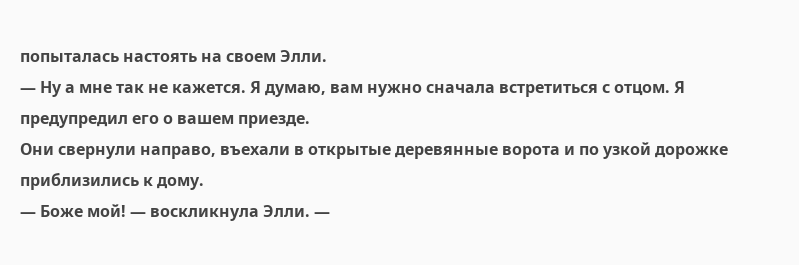попыталась настоять на своем Элли.
— Ну а мне так не кажется. Я думаю, вам нужно сначала встретиться с отцом. Я предупредил его о вашем приезде.
Они свернули направо, въехали в открытые деревянные ворота и по узкой дорожке приблизились к дому.
— Боже мой! — воскликнула Элли. —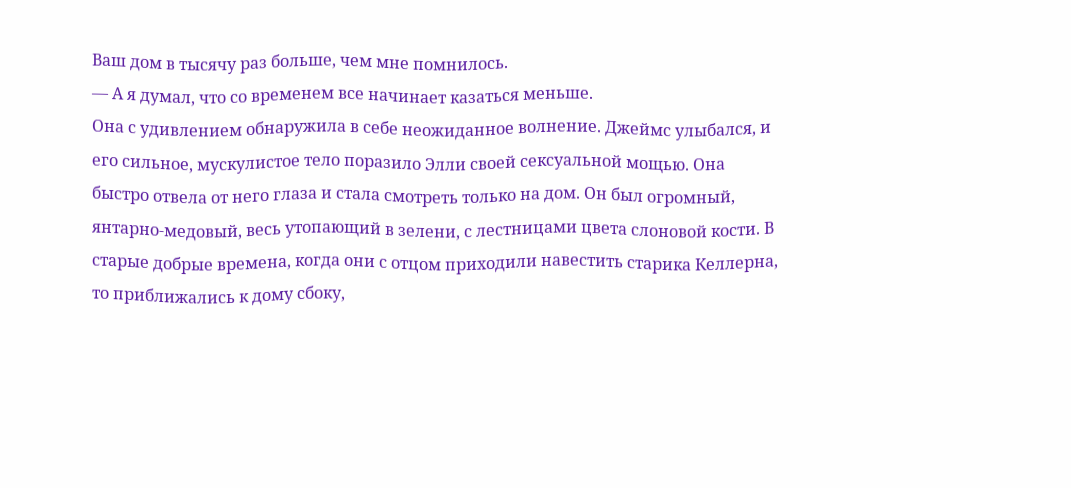Ваш дом в тысячу раз больше, чем мне помнилось.
— А я думал, что со временем все начинает казаться меньше.
Она с удивлением обнаружила в себе неожиданное волнение. Джеймс улыбался, и его сильное, мускулистое тело поразило Элли своей сексуальной мощью. Она быстро отвела от него глаза и стала смотреть только на дом. Он был огромный, янтарно-медовый, весь утопающий в зелени, с лестницами цвета слоновой кости. В старые добрые времена, когда они с отцом приходили навестить старика Келлерна, то приближались к дому сбоку,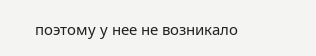поэтому у нее не возникало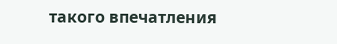такого впечатления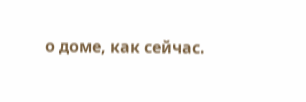о доме, как сейчас.